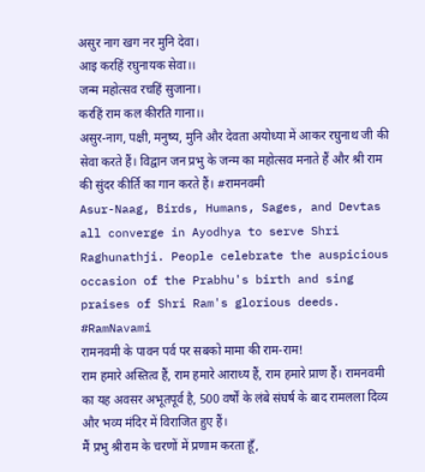असुर नाग खग नर मुनि देवा।
आइ करहिं रघुनायक सेवा।।
जन्म महोत्सव रचहिं सुजाना।
करहिं राम कल कीरति गाना।।
असुर-नाग, पक्षी, मनुष्य, मुनि और देवता अयोध्या में आकर रघुनाथ जी की सेवा करते हैं। विद्वान जन प्रभु के जन्म का महोत्सव मनाते हैं और श्री राम की सुंदर कीर्ति का गान करते हैं। #रामनवमी
Asur-Naag, Birds, Humans, Sages, and Devtas all converge in Ayodhya to serve Shri Raghunathji. People celebrate the auspicious occasion of the Prabhu's birth and sing praises of Shri Ram's glorious deeds. #RamNavami
रामनवमी के पावन पर्व पर सबको मामा की राम-राम!
राम हमारे अस्तित्व हैं, राम हमारे आराध्य हैं, राम हमारे प्राण हैं। रामनवमी का यह अवसर अभूतपूर्व है, 500 वर्षों के लंबे संघर्ष के बाद रामलला दिव्य और भव्य मंदिर में विराजित हुए हैं।
मैं प्रभु श्रीराम के चरणों में प्रणाम करता हूँ,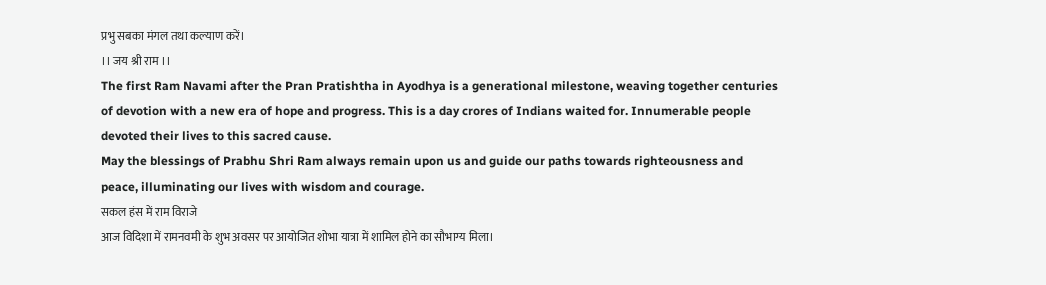प्रभु सबका मंगल तथा कल्याण करें।
।। जय श्री राम ।।
The first Ram Navami after the Pran Pratishtha in Ayodhya is a generational milestone, weaving together centuries of devotion with a new era of hope and progress. This is a day crores of Indians waited for. Innumerable people devoted their lives to this sacred cause.
May the blessings of Prabhu Shri Ram always remain upon us and guide our paths towards righteousness and peace, illuminating our lives with wisdom and courage.
सकल हंस में राम विराजे
आज विदिशा में रामनवमी के शुभ अवसर पर आयोजित शोभा यात्रा में शामिल होने का सौभाग्य मिला।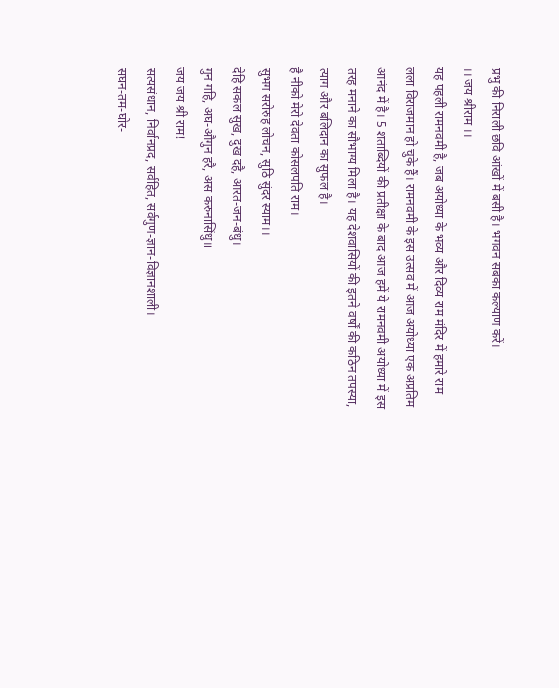प्रभु की निराली छवि आंखों में बसी है। भगवन सबका कल्याण करें।
।। जय श्रीराम ।।
यह पहली रामनवमी है, जब अयोध्या के भव्य और दिव्य राम मंदिर में हमारे राम लला विराजमान हो चुके हैं। रामनवमी के इस उत्सव में आज अयोध्या एक अप्रतिम आनंद में है। 5 शताब्दियों की प्रतीक्षा के बाद आज हमें ये रामनवमी अयोध्या में इस तरह मनाने का सौभाग्य मिला है। यह देशवासियों की इतने वर्षों की कठिन तपस्या, त्याग और बलिदान का सुफल है।
है नीको मेरो देवता कोसलपति राम।
सुभग सरोरुह लोचन, सुठि सुंदर स्याम।।
देहि सकल सुख, दुख दहै, आरत-जन-बंधु।
गुन गहि, अघ-औगुन हरै, अस करुनासिंधु॥
जय जय श्री राम!
सत्यसंधान, निर्वानप्रद, सर्वहित, सर्वगुण-ज्ञान-विज्ञानशाली।
सघन-तम-घोर-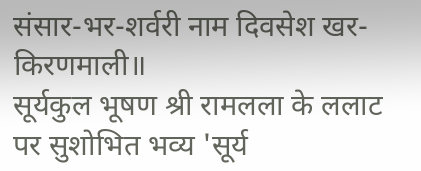संसार-भर-शर्वरी नाम दिवसेश खर-किरणमाली॥
सूर्यकुल भूषण श्री रामलला के ललाट पर सुशोभित भव्य 'सूर्य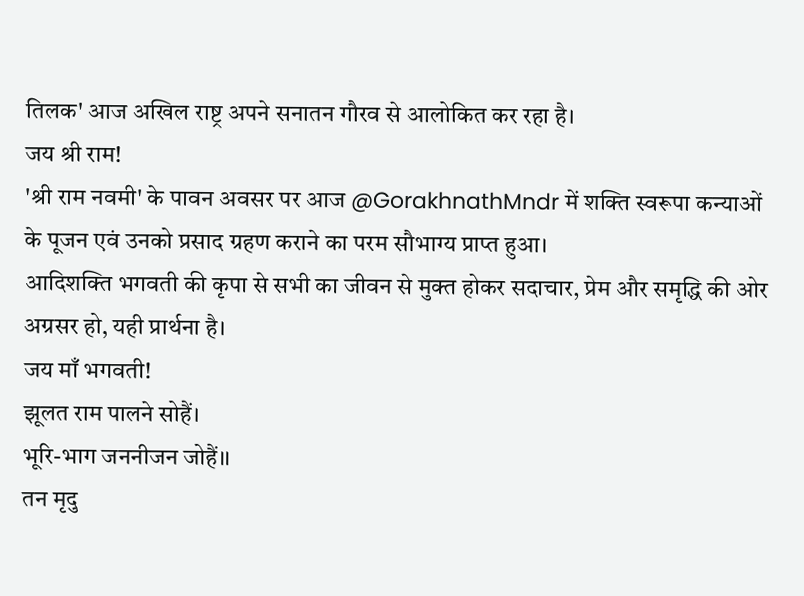तिलक' आज अखिल राष्ट्र अपने सनातन गौरव से आलोकित कर रहा है।
जय श्री राम!
'श्री राम नवमी' के पावन अवसर पर आज @GorakhnathMndr में शक्ति स्वरूपा कन्याओं के पूजन एवं उनको प्रसाद ग्रहण कराने का परम सौभाग्य प्राप्त हुआ।
आदिशक्ति भगवती की कृपा से सभी का जीवन से मुक्त होकर सदाचार, प्रेम और समृद्धि की ओर अग्रसर हो, यही प्रार्थना है।
जय माँ भगवती!
झूलत राम पालने सोहैं।
भूरि-भाग जननीजन जोहैं।।
तन मृदु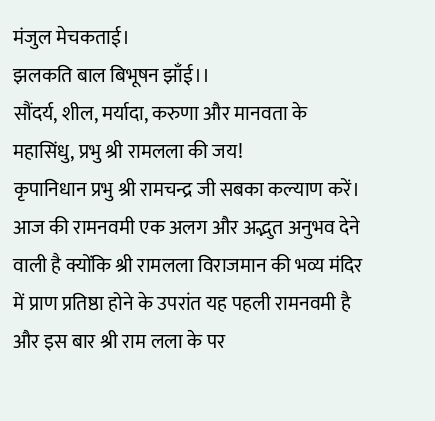मंजुल मेचकताई।
झलकति बाल बिभूषन झाँई।।
सौंदर्य, शील, मर्यादा, करुणा और मानवता के महासिंधु, प्रभु श्री रामलला की जय!
कृपानिधान प्रभु श्री रामचन्द्र जी सबका कल्याण करें।
आज की रामनवमी एक अलग और अद्भुत अनुभव देने वाली है क्योंकि श्री रामलला विराजमान की भव्य मंदिर में प्राण प्रतिष्ठा होने के उपरांत यह पहली रामनवमी है और इस बार श्री राम लला के पर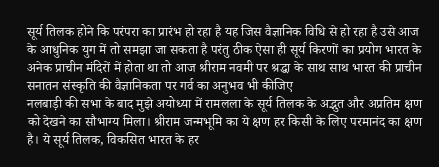सूर्य तिलक होने कि परंपरा का प्रारंभ हो रहा है यह जिस वैज्ञानिक विधि से हो रहा है उसे आज के आधुनिक युग में तो समझा जा सकता है परंतु ठीक ऐसा ही सूर्य किरणों का प्रयोग भारत के अनेक प्राचीन मंदिरों में होता था तो आज श्रीराम नवमी पर श्रद्धा के साथ साथ भारत की प्राचीन सनातन संस्कृति की वैज्ञानिकता पर गर्व का अनुभव भी कीजिए
नलबाड़ी की सभा के बाद मुझे अयोध्या में रामलला के सूर्य तिलक के अद्भुत और अप्रतिम क्षण को देखने का सौभाग्य मिला। श्रीराम जन्मभूमि का ये क्षण हर किसी के लिए परमानंद का क्षण है। ये सूर्य तिलक, विकसित भारत के हर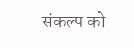संकल्प को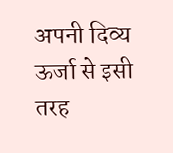अपनी दिव्य ऊर्जा से इसी तरह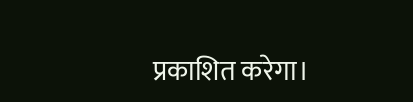प्रकाशित करेगा।